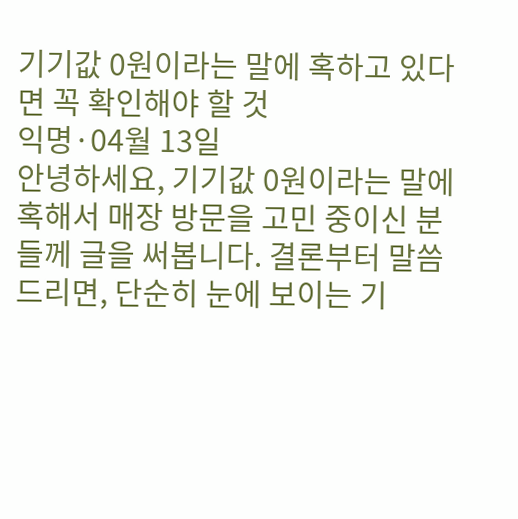기기값 0원이라는 말에 혹하고 있다면 꼭 확인해야 할 것
익명·04월 13일
안녕하세요, 기기값 0원이라는 말에 혹해서 매장 방문을 고민 중이신 분들께 글을 써봅니다. 결론부터 말씀드리면, 단순히 눈에 보이는 기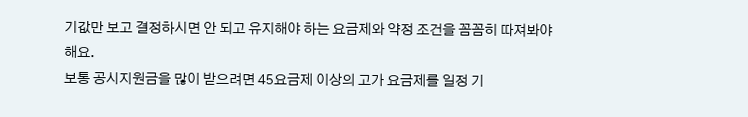기값만 보고 결정하시면 안 되고 유지해야 하는 요금제와 약정 조건을 꼼꼼히 따져봐야 해요.
보통 공시지원금을 많이 받으려면 45요금제 이상의 고가 요금제를 일정 기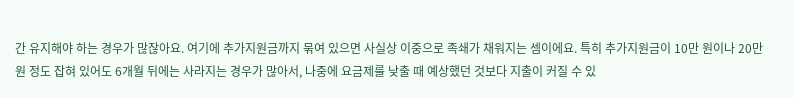간 유지해야 하는 경우가 많잖아요. 여기에 추가지원금까지 묶여 있으면 사실상 이중으로 족쇄가 채워지는 셈이에요. 특히 추가지원금이 10만 원이나 20만 원 정도 잡혀 있어도 6개월 뒤에는 사라지는 경우가 많아서, 나중에 요금제를 낮출 때 예상했던 것보다 지출이 커질 수 있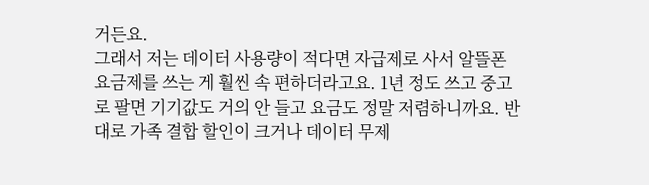거든요.
그래서 저는 데이터 사용량이 적다면 자급제로 사서 알뜰폰 요금제를 쓰는 게 훨씬 속 편하더라고요. 1년 정도 쓰고 중고로 팔면 기기값도 거의 안 들고 요금도 정말 저렴하니까요. 반대로 가족 결합 할인이 크거나 데이터 무제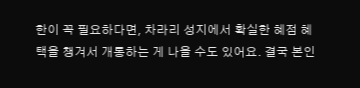한이 꼭 필요하다면, 차라리 성지에서 확실한 혜점 혜택을 챙겨서 개통하는 게 나을 수도 있어요. 결국 본인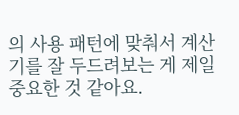의 사용 패턴에 맞춰서 계산기를 잘 두드려보는 게 제일 중요한 것 같아요.